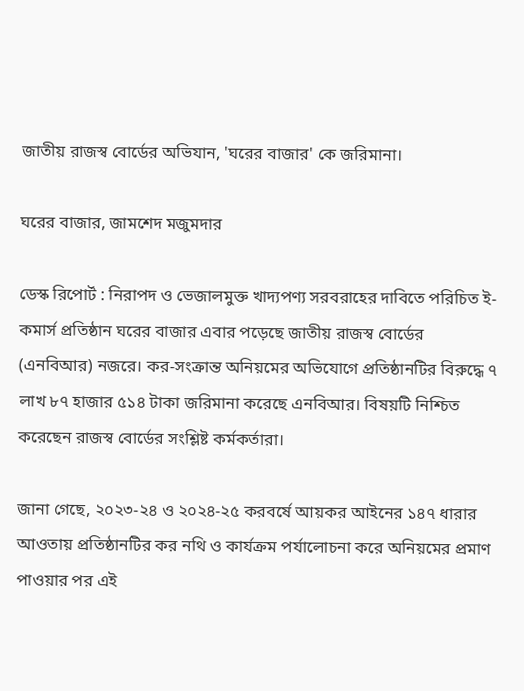জাতীয় রাজস্ব বোর্ডের অভিযান, 'ঘরের বাজার' কে জরিমানা।

ঘরের বাজার, জামশেদ মজুমদার

ডেস্ক রিপোর্ট : নিরাপদ ও ভেজালমুক্ত খাদ্যপণ্য সরবরাহের দাবিতে পরিচিত ই-কমার্স প্রতিষ্ঠান ঘরের বাজার এবার পড়েছে জাতীয় রাজস্ব বোর্ডের (এনবিআর) নজরে। কর-সংক্রান্ত অনিয়মের অভিযোগে প্রতিষ্ঠানটির বিরুদ্ধে ৭ লাখ ৮৭ হাজার ৫১৪ টাকা জরিমানা করেছে এনবিআর। বিষয়টি নিশ্চিত করেছেন রাজস্ব বোর্ডের সংশ্লিষ্ট কর্মকর্তারা।

জানা গেছে, ২০২৩-২৪ ও ২০২৪-২৫ করবর্ষে আয়কর আইনের ১৪৭ ধারার আওতায় প্রতিষ্ঠানটির কর নথি ও কার্যক্রম পর্যালোচনা করে অনিয়মের প্রমাণ পাওয়ার পর এই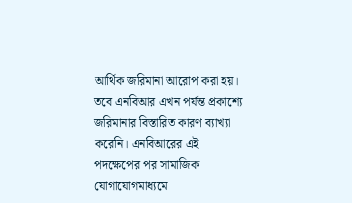আর্থিক জরিমানা আরোপ করা হয়। তবে এনবিআর এখন পর্যন্ত প্রকাশ্যে জরিমানার বিস্তারিত কারণ ব্যাখ্যা করেনি। এনবিআরের এই পদক্ষেপের পর সামাজিক যোগাযোগমাধ্যমে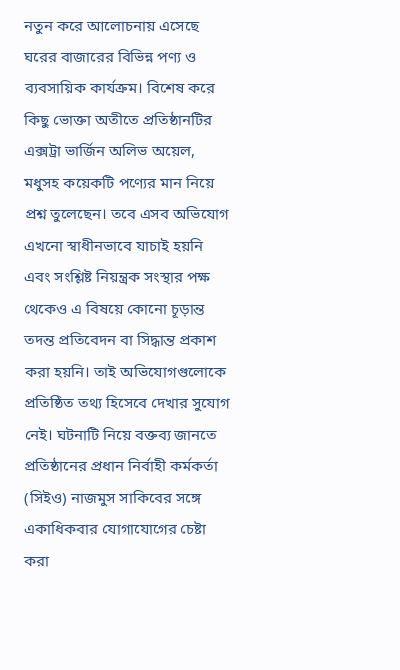নতুন করে আলোচনায় এসেছে ঘরের বাজারের বিভিন্ন পণ্য ও ব্যবসায়িক কার্যক্রম। বিশেষ করে কিছু ভোক্তা অতীতে প্রতিষ্ঠানটির এক্সট্রা ভার্জিন অলিভ অয়েল, মধুসহ কয়েকটি পণ্যের মান নিয়ে প্রশ্ন তুলেছেন। তবে এসব অভিযোগ এখনো স্বাধীনভাবে যাচাই হয়নি এবং সংশ্লিষ্ট নিয়ন্ত্রক সংস্থার পক্ষ থেকেও এ বিষয়ে কোনো চূড়ান্ত তদন্ত প্রতিবেদন বা সিদ্ধান্ত প্রকাশ করা হয়নি। তাই অভিযোগগুলোকে প্রতিষ্ঠিত তথ্য হিসেবে দেখার সুযোগ নেই। ঘটনাটি নিয়ে বক্তব্য জানতে প্রতিষ্ঠানের প্রধান নির্বাহী কর্মকর্তা (সিইও) নাজমুস সাকিবের সঙ্গে একাধিকবার যোগাযোগের চেষ্টা করা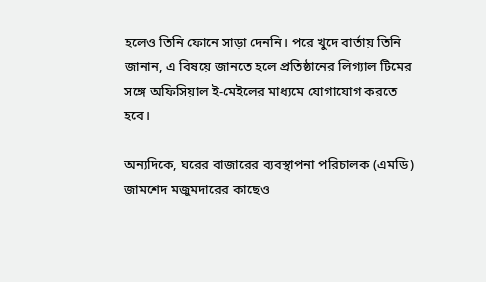হলেও তিনি ফোনে সাড়া দেননি। পরে খুদে বার্তায় তিনি জানান, এ বিষয়ে জানতে হলে প্রতিষ্ঠানের লিগ্যাল টিমের সঙ্গে অফিসিয়াল ই-মেইলের মাধ্যমে যোগাযোগ করতে হবে।

অন্যদিকে, ঘরের বাজারের ব্যবস্থাপনা পরিচালক (এমডি) জামশেদ মজুমদারের কাছেও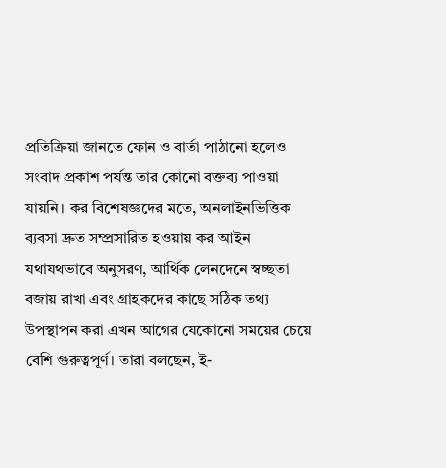প্রতিক্রিয়া জানতে ফোন ও বার্তা পাঠানো হলেও সংবাদ প্রকাশ পর্যন্ত তার কোনো বক্তব্য পাওয়া যায়নি। কর বিশেষজ্ঞদের মতে, অনলাইনভিত্তিক ব্যবসা দ্রুত সম্প্রসারিত হওয়ায় কর আইন যথাযথভাবে অনুসরণ, আর্থিক লেনদেনে স্বচ্ছতা বজায় রাখা এবং গ্রাহকদের কাছে সঠিক তথ্য উপস্থাপন করা এখন আগের যেকোনো সময়ের চেয়ে বেশি গুরুত্বপূর্ণ। তারা বলছেন, ই-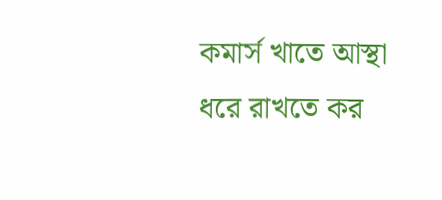কমার্স খাতে আস্থা ধরে রাখতে কর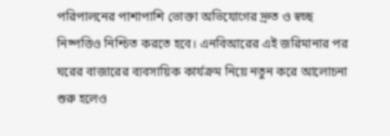পরিপালনের পাশাপাশি ভোক্তা অভিযোগের দ্রুত ও স্বচ্ছ নিষ্পত্তিও নিশ্চিত করতে হবে। এনবিআরের এই জরিমানার পর ঘরের বাজারের ব্যবসায়িক কার্যক্রম নিয়ে নতুন করে আলোচনা শুরু হলেও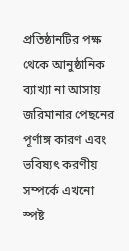প্রতিষ্ঠানটির পক্ষ থেকে আনুষ্ঠানিক ব্যাখ্যা না আসায় জরিমানার পেছনের পূর্ণাঙ্গ কারণ এবং ভবিষ্যৎ করণীয় সম্পর্কে এখনো স্পষ্ট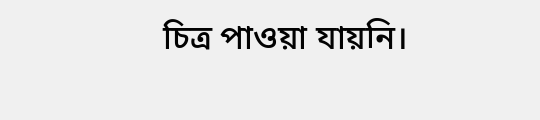চিত্র পাওয়া যায়নি।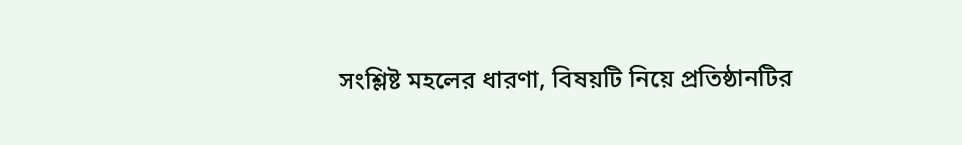সংশ্লিষ্ট মহলের ধারণা, বিষয়টি নিয়ে প্রতিষ্ঠানটির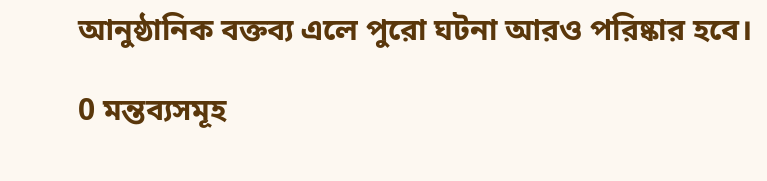আনুষ্ঠানিক বক্তব্য এলে পুরো ঘটনা আরও পরিষ্কার হবে।

0 মন্তব্যসমূহ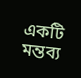একটি মন্তব্য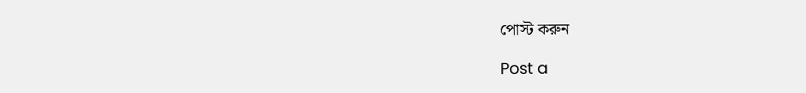পোস্ট করুন

Post a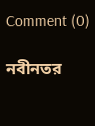Comment (0)

নবীনতর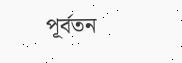পূর্বতন